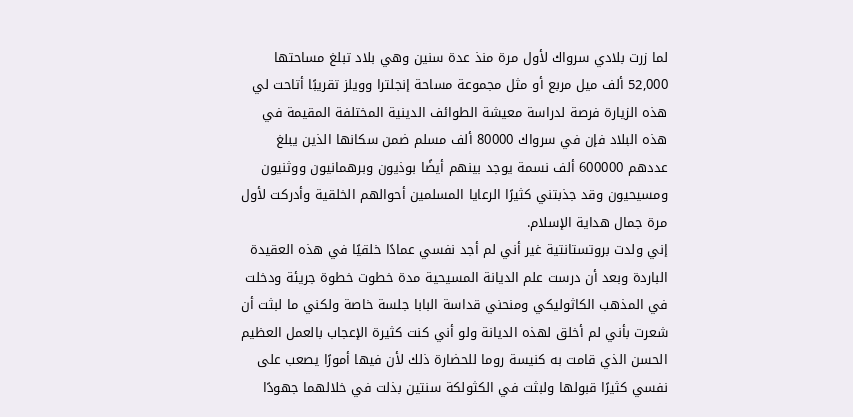لما زرت بلادي سرواك لأول مرة منذ عدة سنين وهي بلاد تبلغ مساحتها 52,000 ألف ميل مربع أو مثل مجموعة مساحة إنجلترا وويلز تقريبًا أتاحت لي هذه الزيارة فرصة لدراسة معيشة الطوائف الدينية المختلفة المقيمة في هذه البلاد فإن في سرواك 80000 ألف مسلم ضمن سكانها الذين يبلغ عددهم 600000 ألف نسمة يوجد بينهم أيضًا بوذيون وبرهمانيون ووثنيون ومسيحيون وقد جذبتني كثيرًا الرعايا المسلمين أحوالهم الخلقية وأدركت لأول مرة جمال هداية الإسلام.
إني ولدت بروتستانتية غير أني لم أجد نفسي عمادًا خلقيًا في هذه العقيدة الباردة وبعد أن درست علم الديانة المسيحية مدة خطوت خطوة جريئة ودخلت في المذهب الكاثوليكي ومنحني قداسة البابا جلسة خاصة ولكني ما لبثت أن شعرت بأني لم أخلق لهذه الديانة ولو أني كنت كثيرة الإعجاب بالعمل العظيم الحسن الذي قامت به كنيسة روما للحضارة ذلك لأن فيها أمورًا يصعب على نفسي كثيرًا قبولها ولبثت في الكثولكة سنتين بذلت في خلالهما جهودًا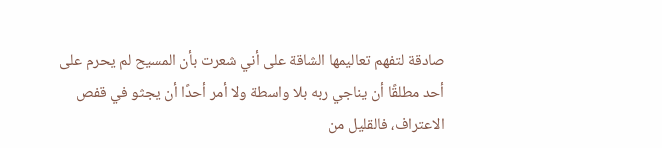صادقة لتفهم تعاليمها الشاقة على أني شعرت بأن المسيح لم يحرم على أحد مطلقًا أن يناجي ربه بلا واسطة ولا أمر أحدًا أن يجثو في قفص الاعتراف، فالقليل من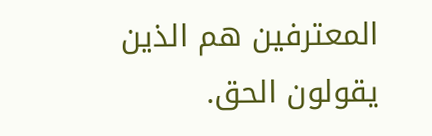المعترفين هم الذين يقولون الحق.